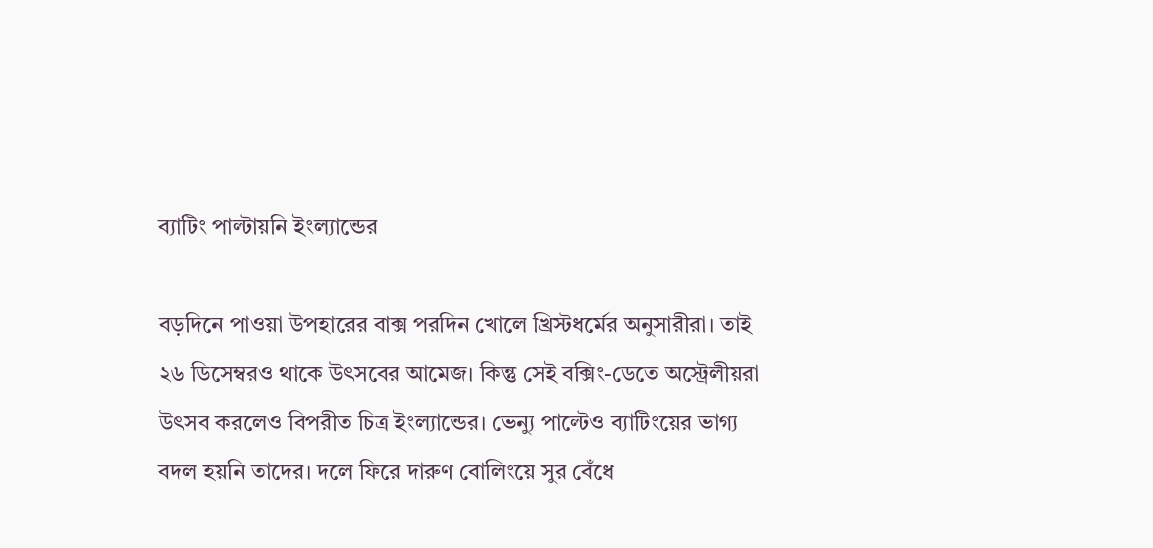ব্যাটিং পাল্টায়নি ইংল্যান্ডের

বড়দিনে পাওয়া উপহারের বাক্স পরদিন খোলে খ্রিস্টধর্মের অনুসারীরা। তাই ২৬ ডিসেম্বরও থাকে উৎসবের আমেজ। কিন্তু সেই বক্সিং-ডেতে অস্ট্রেলীয়রা উৎসব করলেও বিপরীত চিত্র ইংল্যান্ডের। ভেন্যু পাল্টেও ব্যাটিংয়ের ভাগ্য বদল হয়নি তাদের। দলে ফিরে দারুণ বোলিংয়ে সুর বেঁধে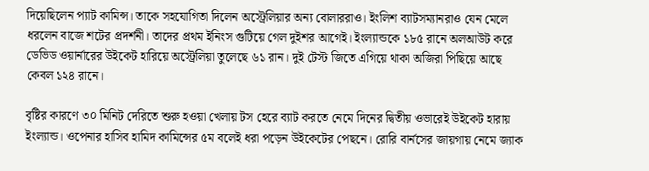দিয়েছিলেন প্যাট কামিন্স। তাকে সহযোগিতা দিলেন অস্ট্রেলিয়ার অন্য বোলাররাও। ইংলিশ ব্যাটসম্যানরাও যেন মেলে ধরলেন বাজে শটের প্রদর্শনী। তাদের প্রথম ইনিংস গুটিয়ে গেল দুইশর আগেই। ইংল্যান্ডকে ১৮৫ রানে অলআউট করে ডেভিড ওয়ার্নারের উইকেট হারিয়ে অস্ট্রেলিয়া তুলেছে ৬১ রান। দুই টেস্ট জিতে এগিয়ে থাকা অজিরা পিছিয়ে আছে কেবল ১২৪ রানে।

বৃষ্টির কারণে ৩০ মিনিট দেরিতে শুরু হওয়া খেলায় টস হেরে ব্যাট করতে নেমে দিনের দ্বিতীয় ওভারেই উইকেট হারায় ইংল্যান্ড। ওপেনার হাসিব হামিদ কামিন্সের ৫ম বলেই ধরা পড়েন উইকেটের পেছনে। রোরি বার্নসের জায়গায় নেমে জ্যাক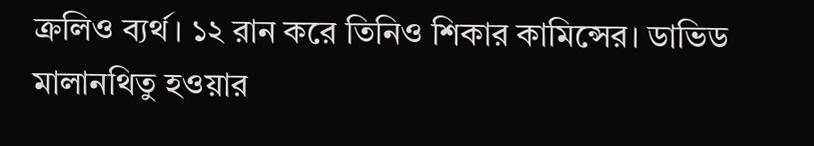ক্রলিও ব্যর্থ। ১২ রান করে তিনিও শিকার কামিন্সের। ডাভিড মালানথিতু হওয়ার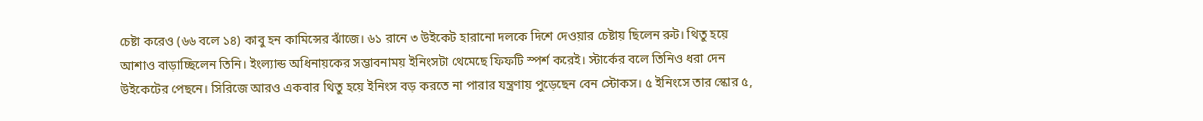চেষ্টা করেও (৬৬ বলে ১৪) কাবু হন কামিন্সের ঝাঁজে। ৬১ রানে ৩ উইকেট হারানো দলকে দিশে দেওয়ার চেষ্টায় ছিলেন রুট। থিতু হয়ে আশাও বাড়াচ্ছিলেন তিনি। ইংল্যান্ড অধিনায়কের সম্ভাবনাময় ইনিংসটা থেমেছে ফিফটি স্পর্শ করেই। স্টার্কের বলে তিনিও ধরা দেন উইকেটের পেছনে। সিরিজে আরও একবার থিতু হয়ে ইনিংস বড় করতে না পারার যন্ত্রণায় পুড়েছেন বেন স্টোকস। ৫ ইনিংসে তার স্কোর ৫,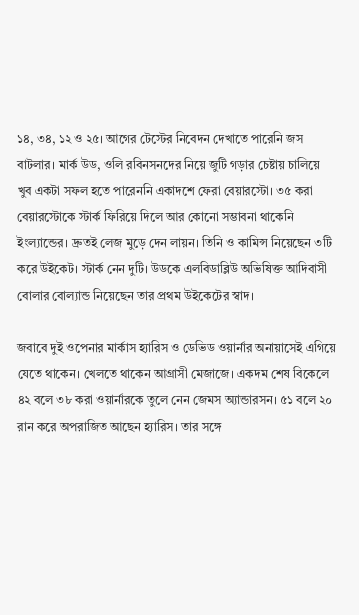১৪, ৩৪, ১২ ও ২৫। আগের টেস্টের নিবেদন দেখাতে পারেনি জস বাটলার। মার্ক উড, ওলি রবিনসনদের নিয়ে জুটি গড়ার চেষ্টায় চালিয়ে খুব একটা সফল হতে পারেননি একাদশে ফেরা বেয়ারস্টো। ৩৫ করা বেয়ারস্টোকে স্টার্ক ফিরিয়ে দিলে আর কোনো সম্ভাবনা থাকেনি ইংল্যান্ডের। দ্রুতই লেজ মুড়ে দেন লায়ন। তিনি ও কামিন্স নিয়েছেন ৩টি করে উইকেট। স্টার্ক নেন দুটি। উডকে এলবিডাব্লিউ অভিষিক্ত আদিবাসী বোলার বোল্যান্ড নিয়েছেন তার প্রথম উইকেটের স্বাদ।

জবাবে দুই ওপেনার মার্কাস হ্যারিস ও ডেভিড ওয়ার্নার অনায়াসেই এগিয়ে যেতে থাকেন। খেলতে থাকেন আগ্রাসী মেজাজে। একদম শেষ বিকেলে ৪২ বলে ৩৮ করা ওয়ার্নারকে তুলে নেন জেমস অ্যান্ডারসন। ৫১ বলে ২০ রান করে অপরাজিত আছেন হ্যারিস। তার সঙ্গে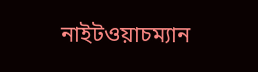নাইটওয়াচম্যান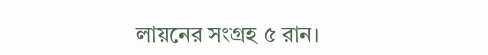লায়নের সংগ্রহ ৫ রান।